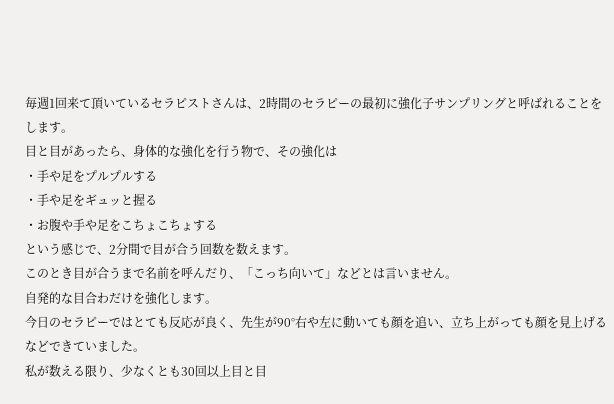毎週1回来て頂いているセラピストさんは、2時間のセラピーの最初に強化子サンプリングと呼ばれることをします。
目と目があったら、身体的な強化を行う物で、その強化は
・手や足をプルプルする
・手や足をギュッと握る
・お腹や手や足をこちょこちょする
という感じで、2分間で目が合う回数を数えます。
このとき目が合うまで名前を呼んだり、「こっち向いて」などとは言いません。
自発的な目合わだけを強化します。
今日のセラピーではとても反応が良く、先生が90°右や左に動いても顔を追い、立ち上がっても顔を見上げるなどできていました。
私が数える限り、少なくとも30回以上目と目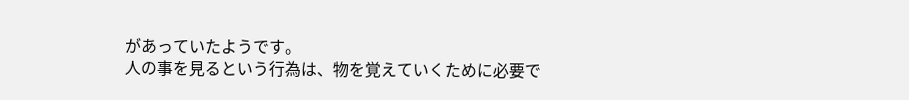があっていたようです。
人の事を見るという行為は、物を覚えていくために必要で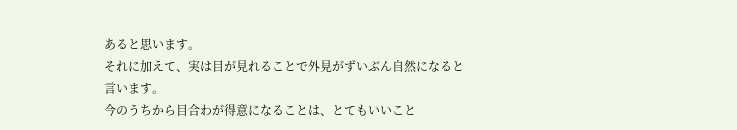あると思います。
それに加えて、実は目が見れることで外見がずいぶん自然になると言います。
今のうちから目合わが得意になることは、とてもいいこと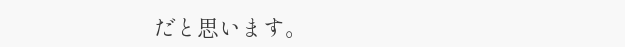だと思います。